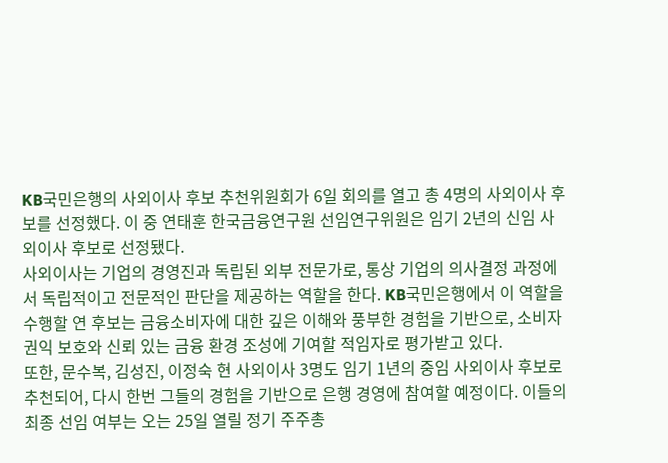KB국민은행의 사외이사 후보 추천위원회가 6일 회의를 열고 총 4명의 사외이사 후보를 선정했다. 이 중 연태훈 한국금융연구원 선임연구위원은 임기 2년의 신임 사외이사 후보로 선정됐다.
사외이사는 기업의 경영진과 독립된 외부 전문가로, 통상 기업의 의사결정 과정에서 독립적이고 전문적인 판단을 제공하는 역할을 한다. KB국민은행에서 이 역할을 수행할 연 후보는 금융소비자에 대한 깊은 이해와 풍부한 경험을 기반으로, 소비자 권익 보호와 신뢰 있는 금융 환경 조성에 기여할 적임자로 평가받고 있다.
또한, 문수복, 김성진, 이정숙 현 사외이사 3명도 임기 1년의 중임 사외이사 후보로 추천되어, 다시 한번 그들의 경험을 기반으로 은행 경영에 참여할 예정이다. 이들의 최종 선임 여부는 오는 25일 열릴 정기 주주총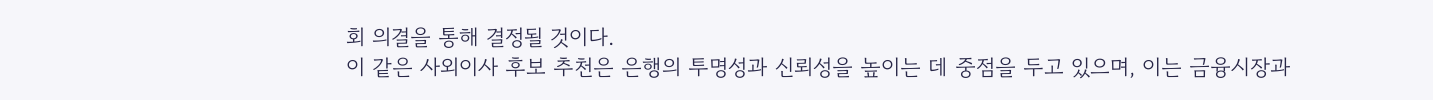회 의결을 통해 결정될 것이다.
이 같은 사외이사 후보 추천은 은행의 투명성과 신뢰성을 높이는 데 중점을 두고 있으며, 이는 금융시장과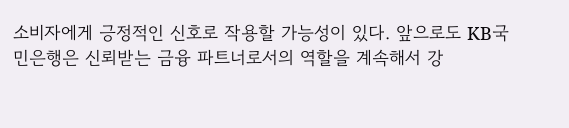소비자에게 긍정적인 신호로 작용할 가능성이 있다. 앞으로도 KB국민은행은 신뢰받는 금융 파트너로서의 역할을 계속해서 강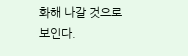화해 나갈 것으로 보인다.